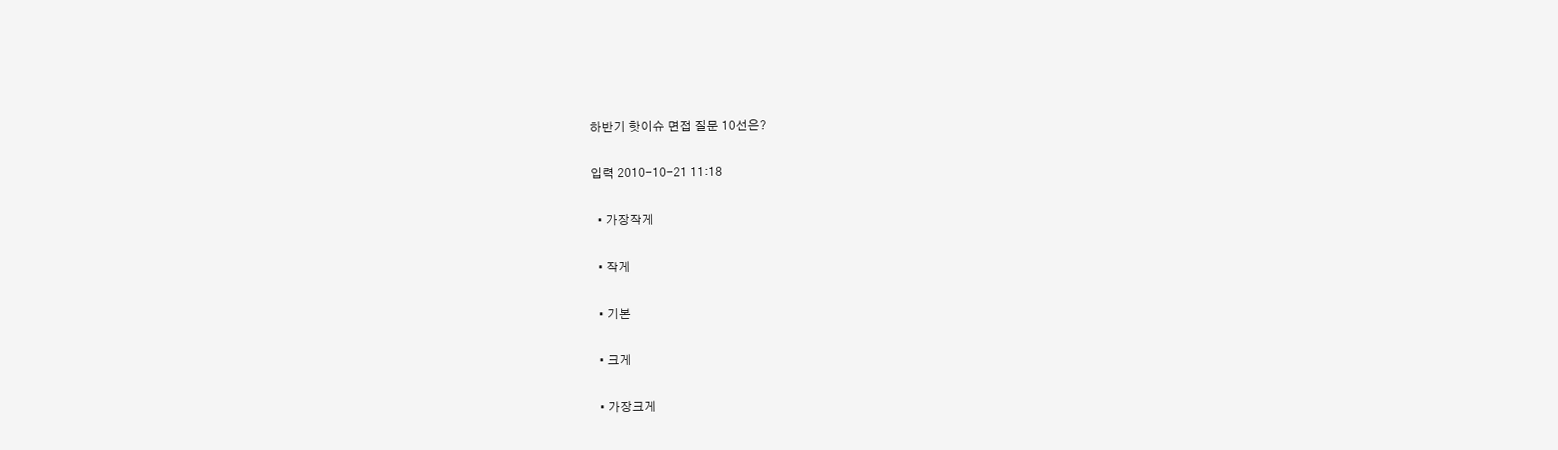하반기 핫이슈 면접 질문 10선은?

입력 2010-10-21 11:18

  • 가장작게

  • 작게

  • 기본

  • 크게

  • 가장크게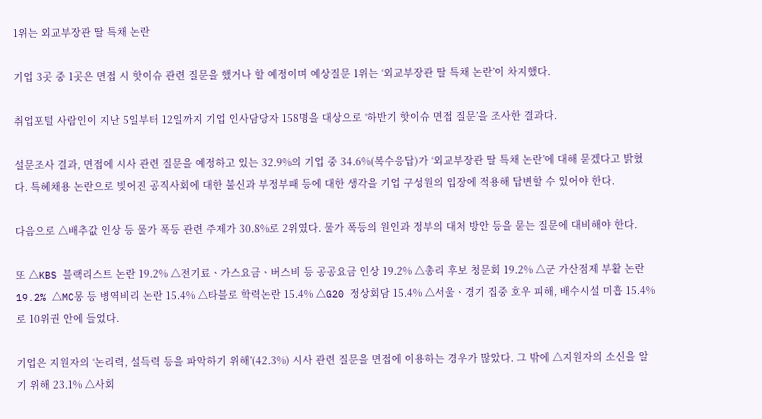1위는 외교부장관 딸 특채 논란

기업 3곳 중 1곳은 면접 시 핫이슈 관련 질문을 했거나 할 예정이며 예상질문 1위는 ‘외교부장관 딸 특채 논란’이 차지했다.

취업포털 사람인이 지난 5일부터 12일까지 기업 인사담당자 158명을 대상으로 ‘하반기 핫이슈 면접 질문’을 조사한 결과다.

설문조사 결과, 면접에 시사 관련 질문을 예정하고 있는 32.9%의 기업 중 34.6%(복수응답)가 ‘외교부장관 딸 특채 논란’에 대해 묻겠다고 밝혔다. 특혜채용 논란으로 빚어진 공직사회에 대한 불신과 부정부패 등에 대한 생각을 기업 구성원의 입장에 적용해 답변할 수 있어야 한다.

다음으로 △배추값 인상 등 물가 폭등 관련 주제가 30.8%로 2위였다. 물가 폭등의 원인과 정부의 대처 방안 등을 묻는 질문에 대비해야 한다.

또 △KBS 블랙리스트 논란 19.2% △전기료ㆍ가스요금ㆍ버스비 등 공공요금 인상 19.2% △총리 후보 청문회 19.2% △군 가산점제 부활 논란 19.2% △MC몽 등 병역비리 논란 15.4% △타블로 학력논란 15.4% △G20 정상회담 15.4% △서울ㆍ경기 집중 호우 피해, 배수시설 미흡 15.4%로 10위권 안에 들었다.

기업은 지원자의 ‘논리력, 설득력 등을 파악하기 위해’(42.3%) 시사 관련 질문을 면접에 이용하는 경우가 많았다. 그 밖에 △지원자의 소신을 알기 위해 23.1% △사회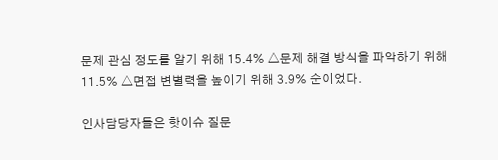문제 관심 정도를 알기 위해 15.4% △문제 해결 방식을 파악하기 위해 11.5% △면접 변별력을 높이기 위해 3.9% 순이었다.

인사담당자들은 핫이슈 질문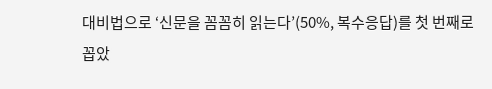대비법으로 ‘신문을 꼼꼼히 읽는다’(50%, 복수응답)를 첫 번째로 꼽았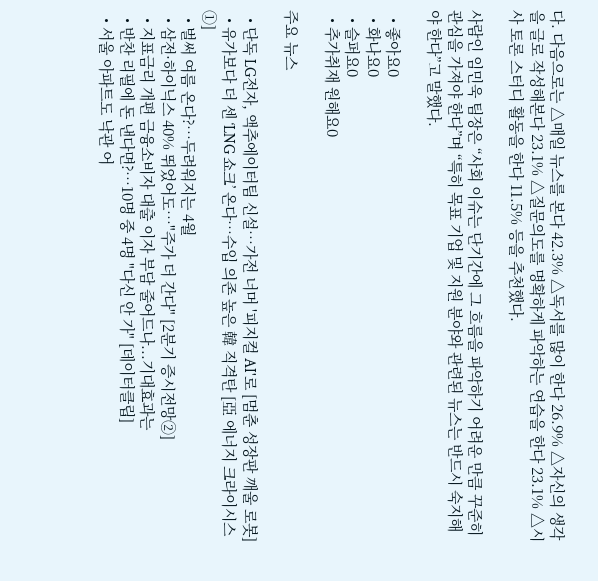다. 다음으로는 △매일 뉴스를 본다 42.3% △독서를 많이 한다 26.9% △자신의 생각을 글로 작성해본다 23.1% △질문의도를 명확하게 파악하는 연습을 한다 23.1% △시사 토론 스터디 활동을 한다 11.5% 등을 추천했다.

사람인 임민욱 팀장은 “사회 이슈는 단기간에 그 흐름을 파악하기 어려운 만큼 꾸준히 관심을 가져야 한다”며 “특히 목표 기업 및 지원 분야와 관련된 뉴스는 반드시 숙지해야 한다”고 말했다.

  • 좋아요0
  • 화나요0
  • 슬퍼요0
  • 추가취재 원해요0

주요 뉴스

  • 단독 LG전자, 액추에이터팀 신설⋯가전 너머 '피지컬 AI'로 [멈춘 성장판 깨울 로봇]
  • 유가보다 더 센 ‘LNG 쇼크’ 온다…수입 의존 높은 韓 직격탄 [亞 에너지 크라이시스 ①]
  • 벌써 여름 온다?…두려워지는 4월
  • 삼전·하이닉스 40% 뛰었어도…"주가 더 간다" [2분기 증시전망②]
  • 지표금리 개편 금융소비자 대출 이자 부담 줄어드나...기대효과는
  • 반찬 리필에 돈 낸다면?…10명 중 4명 "다신 안 가" [데이터클립]
  • 서울 아파트도 낙관 어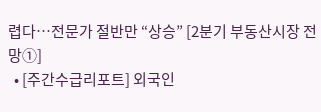렵다…전문가 절반만 “상승” [2분기 부동산시장 전망①]
  • [주간수급리포트] 외국인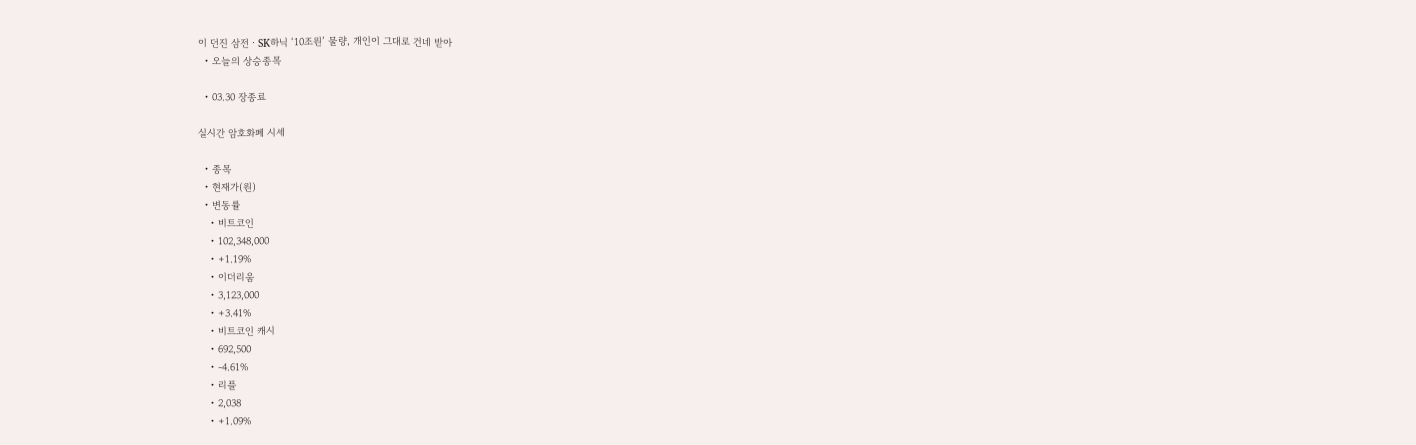이 던진 삼전ㆍSK하닉 ‘10조원’ 물량, 개인이 그대로 건네 받아
  • 오늘의 상승종목

  • 03.30 장종료

실시간 암호화폐 시세

  • 종목
  • 현재가(원)
  • 변동률
    • 비트코인
    • 102,348,000
    • +1.19%
    • 이더리움
    • 3,123,000
    • +3.41%
    • 비트코인 캐시
    • 692,500
    • -4.61%
    • 리플
    • 2,038
    • +1.09%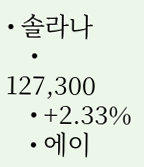• 솔라나
    • 127,300
    • +2.33%
    • 에이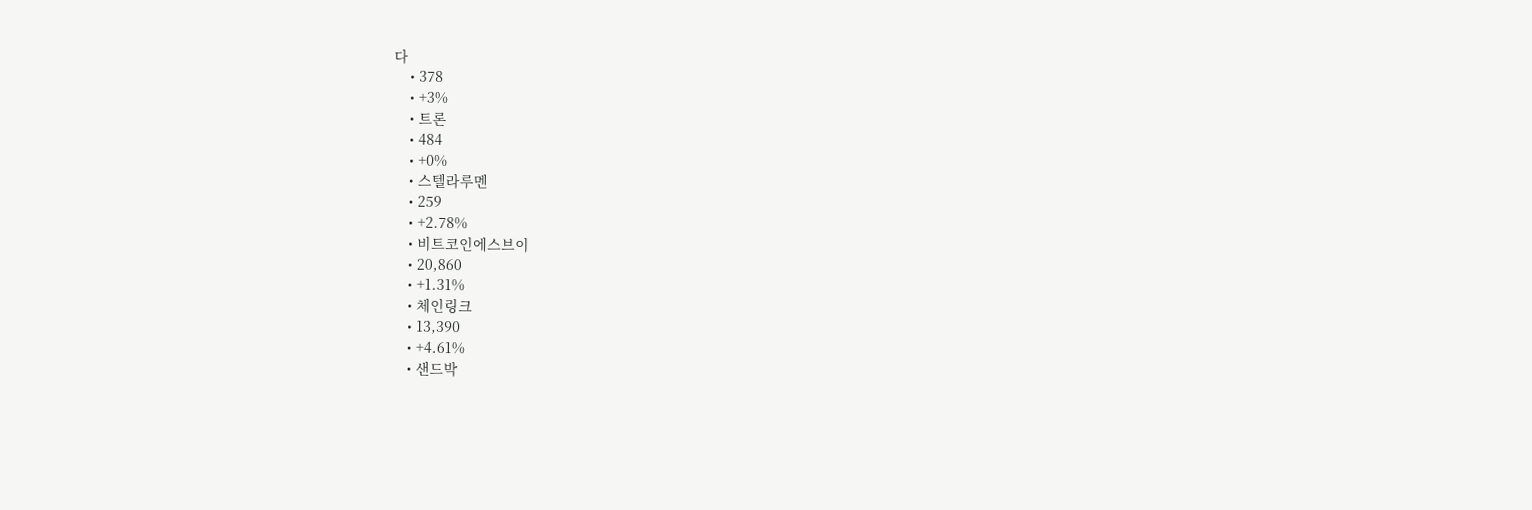다
    • 378
    • +3%
    • 트론
    • 484
    • +0%
    • 스텔라루멘
    • 259
    • +2.78%
    • 비트코인에스브이
    • 20,860
    • +1.31%
    • 체인링크
    • 13,390
    • +4.61%
    • 샌드박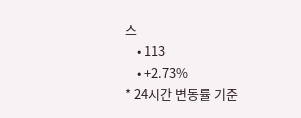스
    • 113
    • +2.73%
* 24시간 변동률 기준